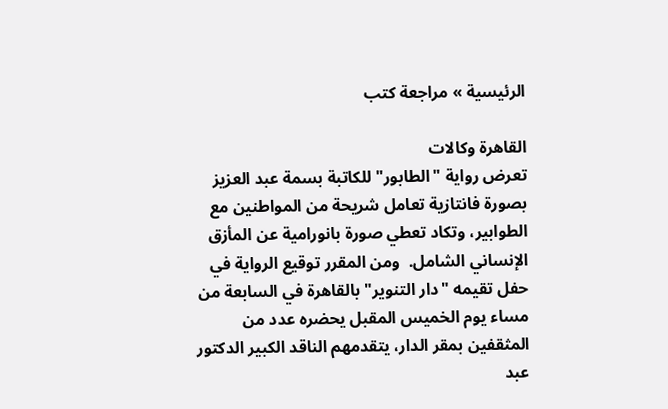الرئيسية » مراجعة كتب

القاهرة وكالات
تعرض رواية "الطابور" للكاتبة بسمة عبد العزيز بصورة فانتازية تعامل شريحة من المواطنين مع الطوابير، وتكاد تعطي صورة بانورامية عن المأزق الإنساني الشامل.  ومن المقرر توقيع الرواية في حفل تقيمه "دار التنوير" بالقاهرة في السابعة من مساء يوم الخميس المقبل يحضره عدد من المثقفين بمقر الدار، يتقدمهم الناقد الكبير الدكتور عبد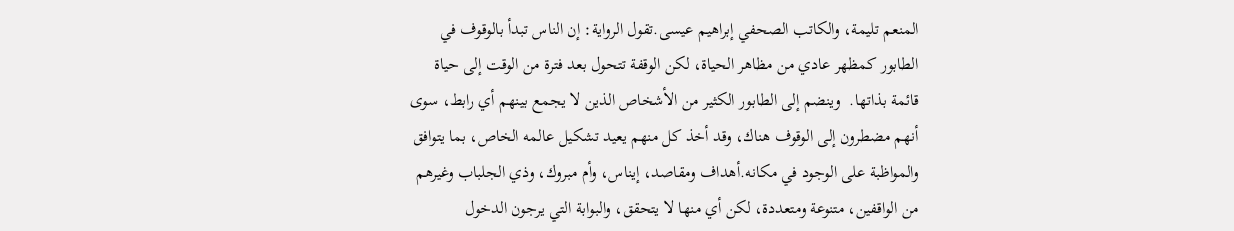المنعم تليمة، والكاتب الصحفي إبراهيم عيسى.تقول الرواية: إن الناس تبدأ بالوقوف في الطابور كمظهر عادي من مظاهر الحياة، لكن الوقفة تتحول بعد فترة من الوقت إلى حياة قائمة بذاتها.  وينضم إلى الطابور الكثير من الأشخاص الذين لا يجمع بينهم أي رابط، سوى أنهم مضطرون إلى الوقوف هناك، وقد أخذ كل منهم يعيد تشكيل عالمه الخاص، بما يتوافق والمواظبة على الوجود في مكانه.أهداف ومقاصد، إيناس، وأم مبروك، وذي الجلباب وغيرهم من الواقفين، متنوعة ومتعددة، لكن أي منها لا يتحقق، والبوابة التي يرجون الدخول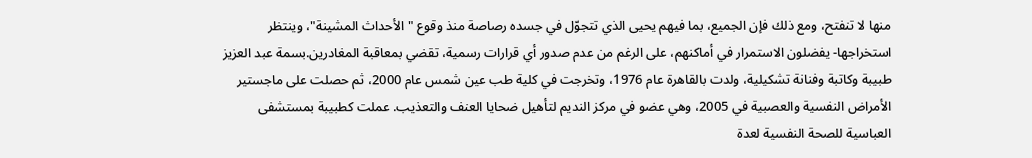منها لا تنفتح، ومع ذلك فإن الجميع، بما فيهم يحيى الذي تتجوّل في جسده رصاصة منذ وقوع "الأحداث المشينة"، وينتظر استخراجها- يفضلون الاستمرار في أماكنهم، على الرغم من عدم صدور أي قرارات رسمية، تقضي بمعاقبة المغادرين.بسمة عبد العزيز طبيبة وكاتبة وفنانة تشكيلية، ولدت بالقاهرة عام 1976، وتخرجت في كلية طب عين شمس عام 2000، ثم حصلت على ماجستير الأمراض النفسية والعصبية في 2005، وهي عضو في مركز النديم لتأهيل ضحايا العنف والتعذيب. عملت كطبيبة بمستشفى العباسية للصحة النفسية لعدة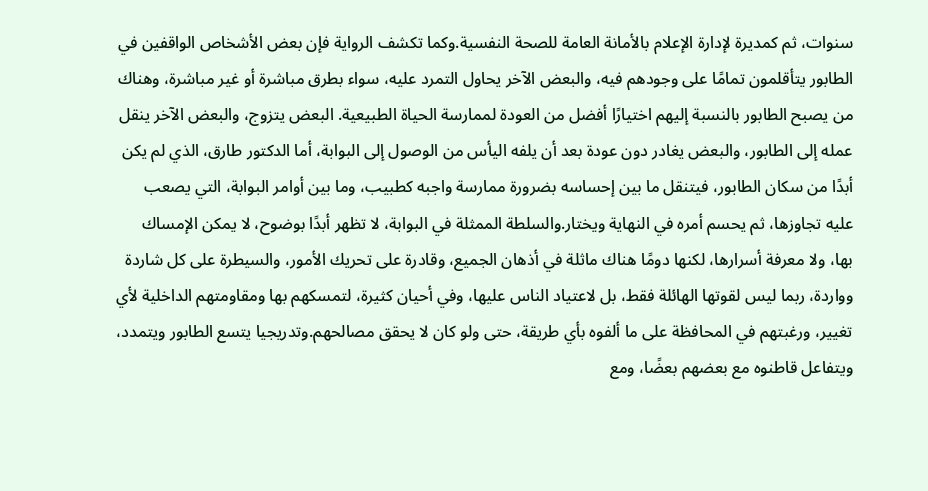سنوات، ثم كمديرة لإدارة الإعلام بالأمانة العامة للصحة النفسية.وكما تكشف الرواية فإن بعض الأشخاص الواقفين في الطابور يتأقلمون تمامًا على وجودهم فيه، والبعض الآخر يحاول التمرد عليه، سواء بطرق مباشرة أو غير مباشرة، وهناك من يصبح الطابور بالنسبة إليهم اختيارًا أفضل من العودة لممارسة الحياة الطبيعية. البعض يتزوج، والبعض الآخر ينقل عمله إلى الطابور، والبعض يغادر دون عودة بعد أن يلفه اليأس من الوصول إلى البوابة، أما الدكتور طارق، الذي لم يكن أبدًا من سكان الطابور، فيتنقل ما بين إحساسه بضرورة ممارسة واجبه كطبيب، وما بين أوامر البوابة، التي يصعب عليه تجاوزها، ثم يحسم أمره في النهاية ويختار.والسلطة الممثلة في البوابة، لا تظهر أبدًا بوضوح، لا يمكن الإمساك بها، ولا معرفة أسرارها، لكنها دومًا هناك ماثلة في أذهان الجميع، وقادرة على تحريك الأمور، والسيطرة على كل شاردة وواردة، ربما ليس لقوتها الهائلة فقط، بل لاعتياد الناس عليها، وفي أحيان كثيرة، لتمسكهم بها ومقاومتهم الداخلية لأي تغيير، ورغبتهم في المحافظة على ما ألفوه بأي طريقة، حتى ولو كان لا يحقق مصالحهم.وتدريجيا يتسع الطابور ويتمدد، ويتفاعل قاطنوه مع بعضهم بعضًا، ومع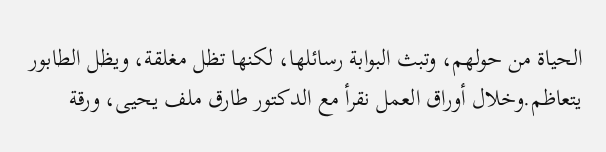الحياة من حولهم، وتبث البوابة رسائلها، لكنها تظل مغلقة، ويظل الطابور يتعاظم.وخلال أوراق العمل نقرأ مع الدكتور طارق ملف يحيى، ورقة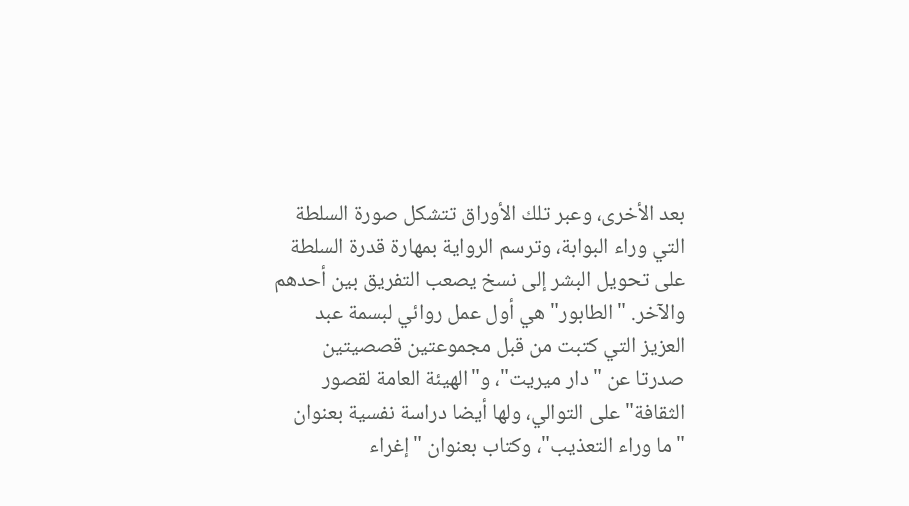بعد الأخرى، وعبر تلك الأوراق تتشكل صورة السلطة التي وراء البوابة، وترسم الرواية بمهارة قدرة السلطة على تحويل البشر إلى نسخ يصعب التفريق بين أحدهم والآخر. "الطابور" هي أول عمل روائي لبسمة عبد العزيز التي كتبت من قبل مجموعتين قصصيتين صدرتا عن "دار ميريت"، و"الهيئة العامة لقصور الثقافة" على التوالي، ولها أيضا دراسة نفسية بعنوان "ما وراء التعذيب"، وكتاب بعنوان "إغراء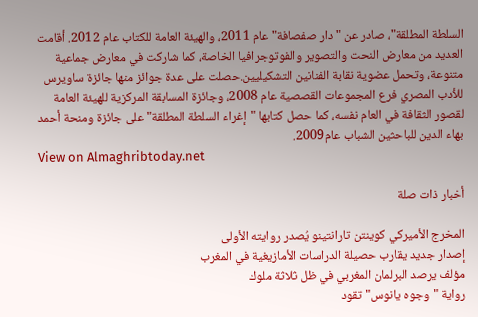السلطة المطلقة"، صادر عن "دار صفصافة" عام 2011، والهيئة العامة للكتاب عام 2012. أقامت العديد من معارض النحت والتصوير والفوتوجرافيا الخاصة، كما شاركت في معارض جماعية متنوعة، وتحمل عضوية نقابة الفنانين التشكيليين.حصلت على عدة جوائز منها جائزة ساويرس للأدب المصري فرع المجموعات القصصية عام 2008، وجائزة المسابقة المركزية للهيئة العامة لقصور الثقافة في العام نفسه، كما حصل كتابها "إغراء السلطة المطلقة" على جائزة ومنحة أحمد بهاء الدين للباحثين الشباب عام2009.
View on Almaghribtoday.net

أخبار ذات صلة

المخرج الأميركي كوينتن تارانتينو يُصدر روايته الأولى
إصدار جديد يقارب حصيلة الدراسات الأمازيغية في المغرب
مؤلف يرصد البرلمان المغربي في ظل ثلاثة ملوك
رواية "وجوه يانوس" تقود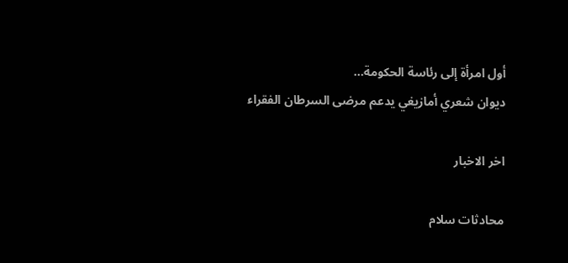أول امرأة إلى رئاسة الحكومة…
ديوان شعري أمازيغي يدعم مرضى السرطان الفقراء

اخر الاخبار

محادثات سلام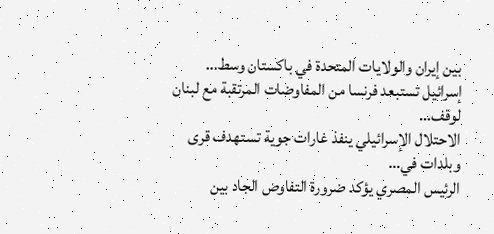بين إيران والولايات المتحدة في باكستان وسط…
إسرائيل تستبعد فرنسا من المفاوضات المرتقبة مع لبنان لوقف…
الاحتلال الإسرائيلي ينفذ غارات جوية تستهدف قرى وبلدات في…
الرئيس المصري يؤكد ضرورة التفاوض الجاد بين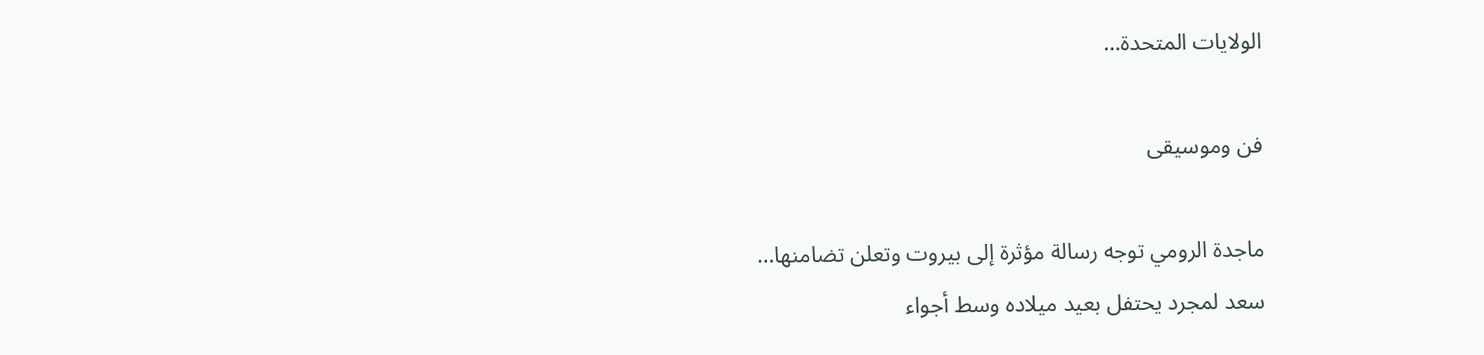الولايات المتحدة…

فن وموسيقى

ماجدة الرومي توجه رسالة مؤثرة إلى بيروت وتعلن تضامنها…
سعد لمجرد يحتفل بعيد ميلاده وسط أجواء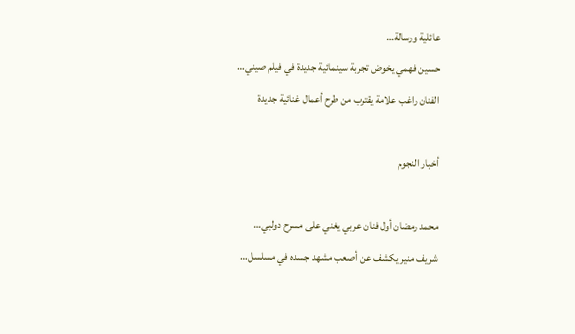عائلية ورسالة…
حسين فهمي يخوض تجربة سينمائية جديدة في فيلم صيني…
الفنان راغب علامة يقترب من طرح أعمال غنائية جديدة

أخبار النجوم

محمد رمضان أول فنان عربي يغني على مسرح دولبي…
شريف منير يكشف عن أصعب مشهد جسده في مسلسل…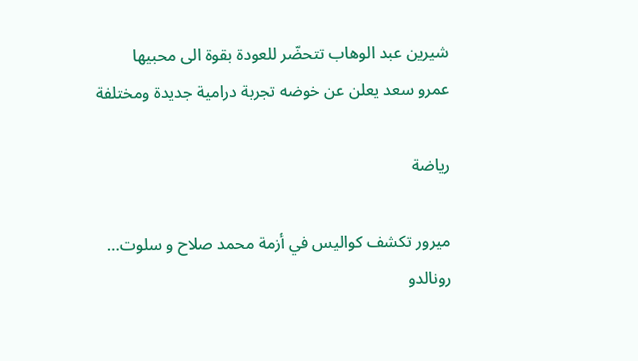شيرين عبد الوهاب تتحضّر للعودة بقوة الى محبيها
عمرو سعد يعلن عن خوضه تجربة درامية جديدة ومختلفة

رياضة

ميرور تكشف كواليس في أزمة محمد صلاح و سلوت…
رونالدو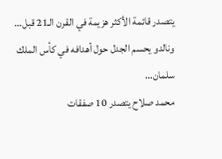يتصدر قائمة الأكثر هزيمة في القرن الـ21 قبل…
ونالدو يحسم الجدل حول أهدافه في كأس الملك سلمان…
محمد صلاح يتصدر 10 صفقات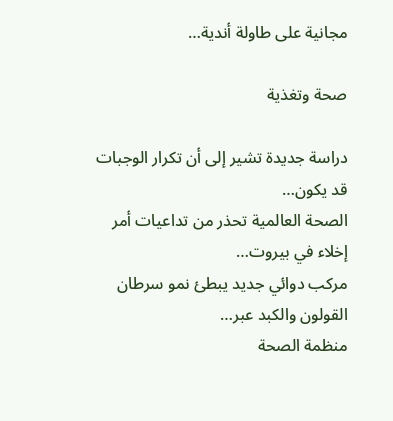مجانية على طاولة أندية…

صحة وتغذية

دراسة جديدة تشير إلى أن تكرار الوجبات قد يكون…
الصحة العالمية تحذر من تداعيات أمر إخلاء في بيروت…
مركب دوائي جديد يبطئ نمو سرطان القولون والكبد عبر…
منظمة الصحة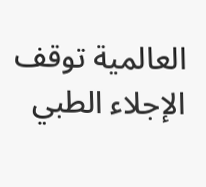العالمية توقف الإجلاء الطبي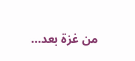من غزة بعد…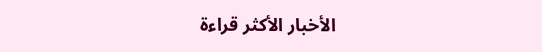الأخبار الأكثر قراءة